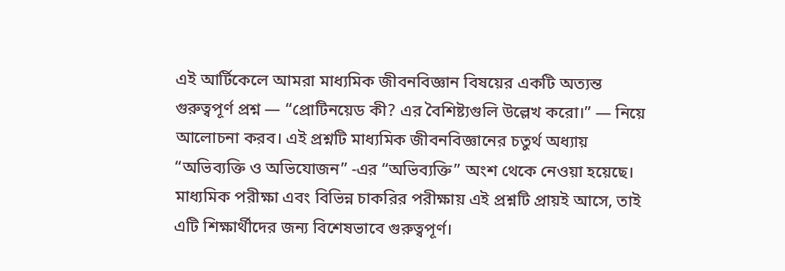এই আর্টিকেলে আমরা মাধ্যমিক জীবনবিজ্ঞান বিষয়ের একটি অত্যন্ত গুরুত্বপূর্ণ প্রশ্ন — “প্রোটিনয়েড কী? এর বৈশিষ্ট্যগুলি উল্লেখ করো।” — নিয়ে আলোচনা করব। এই প্রশ্নটি মাধ্যমিক জীবনবিজ্ঞানের চতুর্থ অধ্যায় “অভিব্যক্তি ও অভিযোজন” -এর “অভিব্যক্তি” অংশ থেকে নেওয়া হয়েছে। মাধ্যমিক পরীক্ষা এবং বিভিন্ন চাকরির পরীক্ষায় এই প্রশ্নটি প্রায়ই আসে, তাই এটি শিক্ষার্থীদের জন্য বিশেষভাবে গুরুত্বপূর্ণ।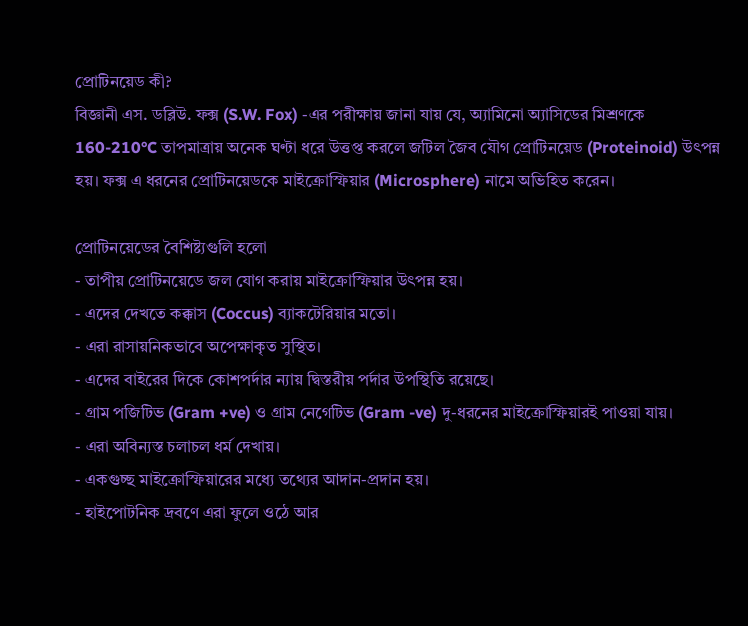প্রোটিনয়েড কী?
বিজ্ঞানী এস. ডব্লিউ. ফক্স (S.W. Fox) -এর পরীক্ষায় জানা যায় যে, অ্যামিনো অ্যাসিডের মিশ্রণকে 160-210°C তাপমাত্রায় অনেক ঘণ্টা ধরে উত্তপ্ত করলে জটিল জৈব যৌগ প্রোটিনয়েড (Proteinoid) উৎপন্ন হয়। ফক্স এ ধরনের প্রোটিনয়েডকে মাইক্রোস্ফিয়ার (Microsphere) নামে অভিহিত করেন।

প্রোটিনয়েডের বৈশিষ্ট্যগুলি হলো
- তাপীয় প্রোটিনয়েডে জল যোগ করায় মাইক্রোস্ফিয়ার উৎপন্ন হয়।
- এদের দেখতে কক্কাস (Coccus) ব্যাকটেরিয়ার মতো।
- এরা রাসায়নিকভাবে অপেক্ষাকৃত সুস্থিত।
- এদের বাইরের দিকে কোশপর্দার ন্যায় দ্বিস্তরীয় পর্দার উপস্থিতি রয়েছে।
- গ্রাম পজিটিভ (Gram +ve) ও গ্রাম নেগেটিভ (Gram -ve) দু-ধরনের মাইক্রোস্ফিয়ারই পাওয়া যায়।
- এরা অবিন্যস্ত চলাচল ধর্ম দেখায়।
- একগুচ্ছ মাইক্রোস্ফিয়ারের মধ্যে তথ্যের আদান-প্রদান হয়।
- হাইপোটনিক দ্রবণে এরা ফুলে ওঠে আর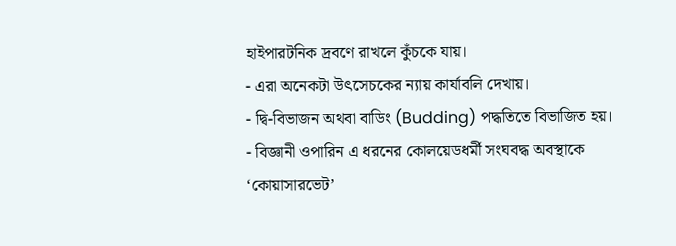হাইপারটনিক দ্রবণে রাখলে কুঁচকে যায়।
- এরা অনেকটা উৎসেচকের ন্যায় কার্যাবলি দেখায়।
- দ্বি-বিভাজন অথবা বাডিং (Budding) পদ্ধতিতে বিভাজিত হয়।
- বিজ্ঞানী ওপারিন এ ধরনের কোলয়েডধর্মী সংঘবদ্ধ অবস্থাকে ‘কোয়াসারভেট’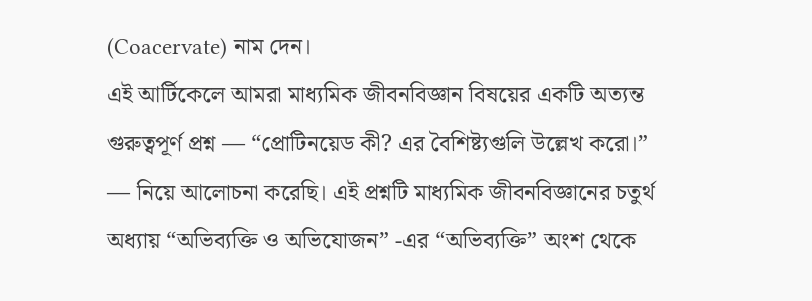(Coacervate) নাম দেন।
এই আর্টিকেলে আমরা মাধ্যমিক জীবনবিজ্ঞান বিষয়ের একটি অত্যন্ত গুরুত্বপূর্ণ প্রশ্ন — “প্রোটিনয়েড কী? এর বৈশিষ্ট্যগুলি উল্লেখ করো।” — নিয়ে আলোচনা করেছি। এই প্রশ্নটি মাধ্যমিক জীবনবিজ্ঞানের চতুর্থ অধ্যায় “অভিব্যক্তি ও অভিযোজন” -এর “অভিব্যক্তি” অংশ থেকে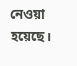নেওয়া হয়েছে।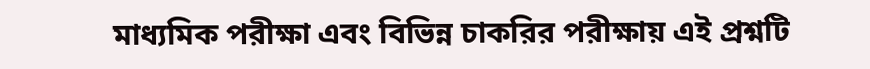মাধ্যমিক পরীক্ষা এবং বিভিন্ন চাকরির পরীক্ষায় এই প্রশ্নটি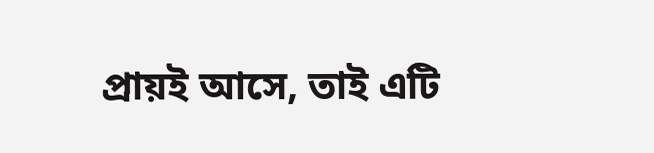প্রায়ই আসে, তাই এটি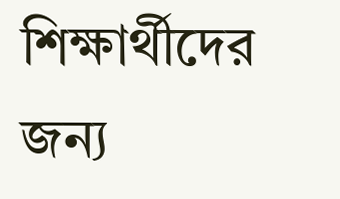শিক্ষার্থীদের জন্য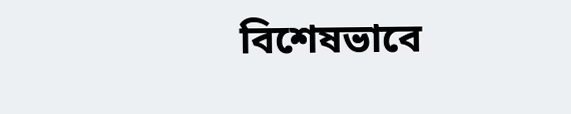বিশেষভাবে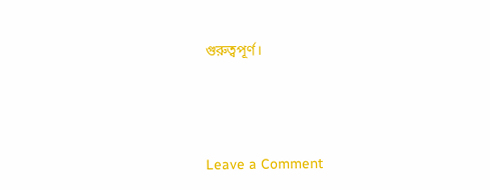গুরুত্বপূর্ণ।





Leave a Comment